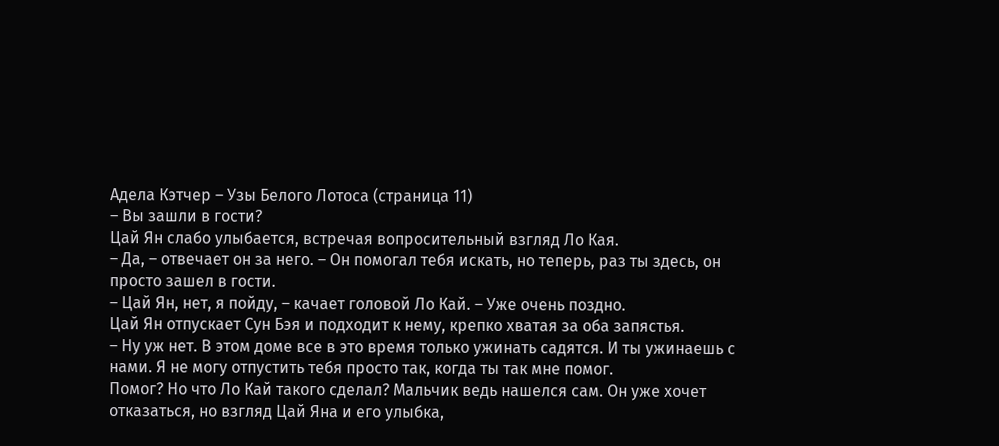Адела Кэтчер – Узы Белого Лотоса (страница 11)
– Вы зашли в гости?
Цай Ян слабо улыбается, встречая вопросительный взгляд Ло Кая.
– Да, – отвечает он за него. – Он помогал тебя искать, но теперь, раз ты здесь, он просто зашел в гости.
– Цай Ян, нет, я пойду, – качает головой Ло Кай. – Уже очень поздно.
Цай Ян отпускает Сун Бэя и подходит к нему, крепко хватая за оба запястья.
– Ну уж нет. В этом доме все в это время только ужинать садятся. И ты ужинаешь с нами. Я не могу отпустить тебя просто так, когда ты так мне помог.
Помог? Но что Ло Кай такого сделал? Мальчик ведь нашелся сам. Он уже хочет отказаться, но взгляд Цай Яна и его улыбка,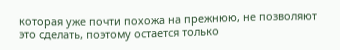которая уже почти похожа на прежнюю, не позволяют это сделать, поэтому остается только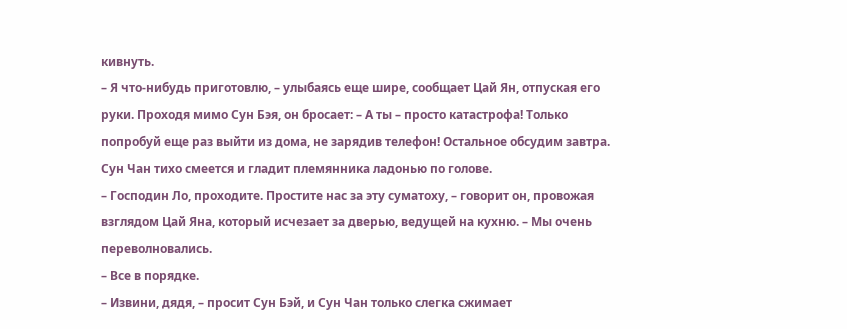кивнуть.
– Я что-нибудь приготовлю, – улыбаясь еще шире, сообщает Цай Ян, отпуская его руки. Проходя мимо Сун Бэя, он бросает: – А ты – просто катастрофа! Только попробуй еще раз выйти из дома, не зарядив телефон! Остальное обсудим завтра.
Сун Чан тихо смеется и гладит племянника ладонью по голове.
– Господин Ло, проходите. Простите нас за эту суматоху, – говорит он, провожая взглядом Цай Яна, который исчезает за дверью, ведущей на кухню. – Мы очень переволновались.
– Все в порядке.
– Извини, дядя, – просит Сун Бэй, и Сун Чан только слегка сжимает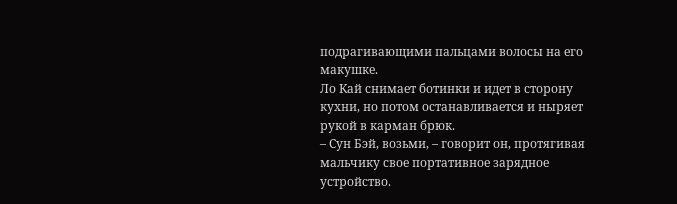подрагивающими пальцами волосы на его макушке.
Ло Кай снимает ботинки и идет в сторону кухни, но потом останавливается и ныряет рукой в карман брюк.
– Сун Бэй, возьми, – говорит он, протягивая мальчику свое портативное зарядное устройство.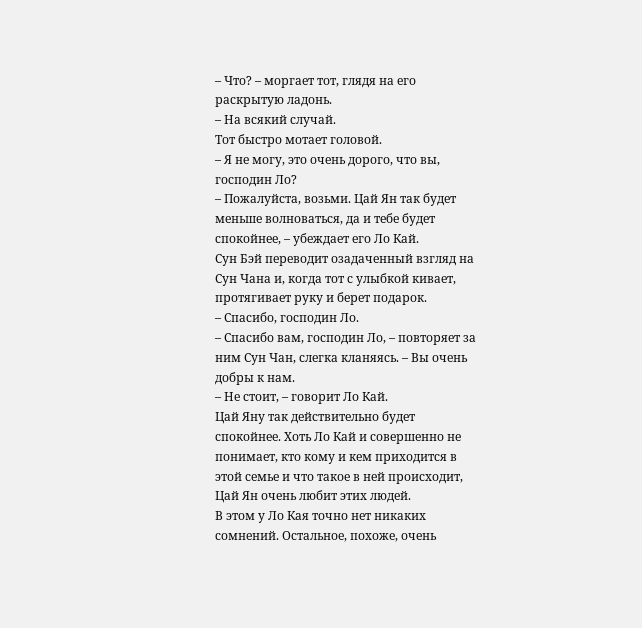– Что? – моргает тот, глядя на его раскрытую ладонь.
– На всякий случай.
Тот быстро мотает головой.
– Я не могу, это очень дорого, что вы, господин Ло?
– Пожалуйста, возьми. Цай Ян так будет меньше волноваться, да и тебе будет спокойнее, – убеждает его Ло Кай.
Сун Бэй переводит озадаченный взгляд на Сун Чана и, когда тот с улыбкой кивает, протягивает руку и берет подарок.
– Спасибо, господин Ло.
– Спасибо вам, господин Ло, – повторяет за ним Сун Чан, слегка кланяясь. – Вы очень добры к нам.
– Не стоит, – говорит Ло Кай.
Цай Яну так действительно будет спокойнее. Хоть Ло Кай и совершенно не понимает, кто кому и кем приходится в этой семье и что такое в ней происходит, Цай Ян очень любит этих людей.
В этом у Ло Кая точно нет никаких сомнений. Остальное, похоже, очень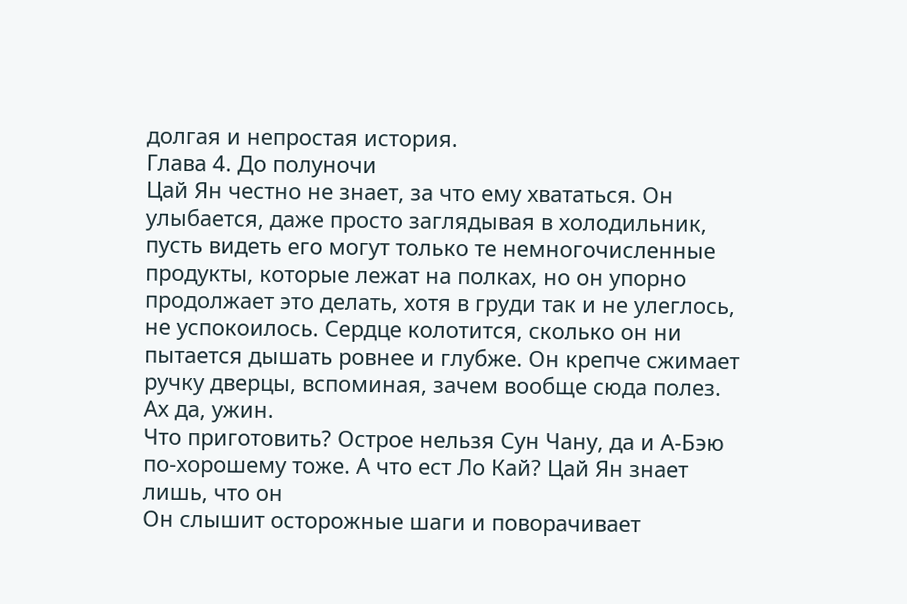долгая и непростая история.
Глава 4. До полуночи
Цай Ян честно не знает, за что ему хвататься. Он улыбается, даже просто заглядывая в холодильник, пусть видеть его могут только те немногочисленные продукты, которые лежат на полках, но он упорно продолжает это делать, хотя в груди так и не улеглось, не успокоилось. Сердце колотится, сколько он ни пытается дышать ровнее и глубже. Он крепче сжимает ручку дверцы, вспоминая, зачем вообще сюда полез. Ах да, ужин.
Что приготовить? Острое нельзя Сун Чану, да и А-Бэю по-хорошему тоже. А что ест Ло Кай? Цай Ян знает лишь, что он
Он слышит осторожные шаги и поворачивает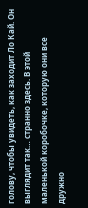голову, чтобы увидеть, как заходит Ло Кай. Он выглядит так… странно здесь. В этой маленькой коробочке, которую они все дружно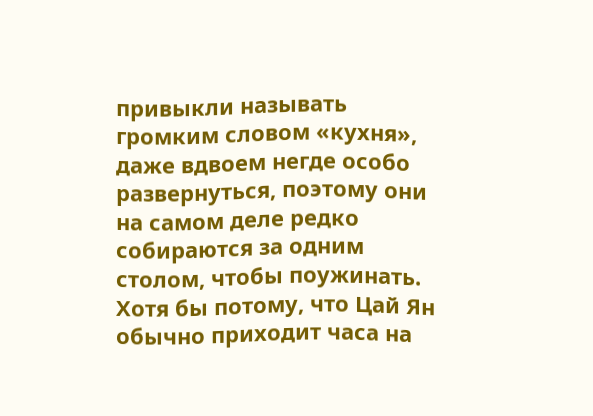привыкли называть громким словом «кухня», даже вдвоем негде особо развернуться, поэтому они на самом деле редко собираются за одним столом, чтобы поужинать. Хотя бы потому, что Цай Ян обычно приходит часа на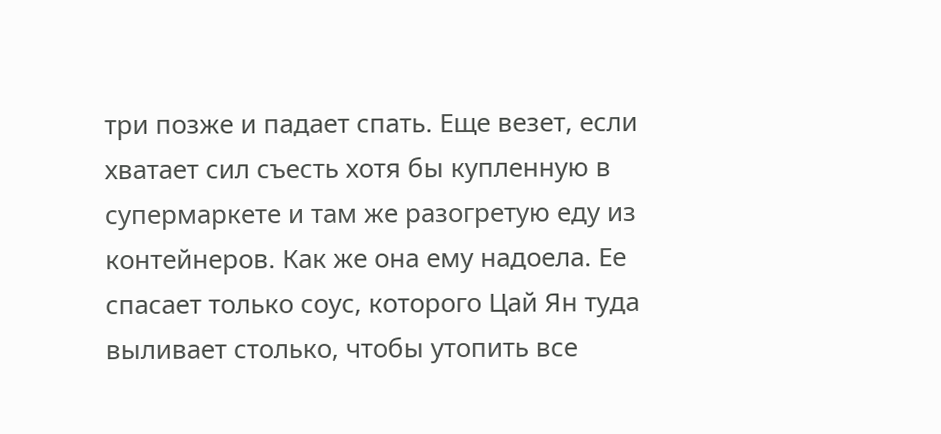три позже и падает спать. Еще везет, если хватает сил съесть хотя бы купленную в супермаркете и там же разогретую еду из контейнеров. Как же она ему надоела. Ее спасает только соус, которого Цай Ян туда выливает столько, чтобы утопить все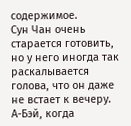содержимое.
Сун Чан очень старается готовить, но у него иногда так раскалывается голова, что он даже не встает к вечеру. А-Бэй, когда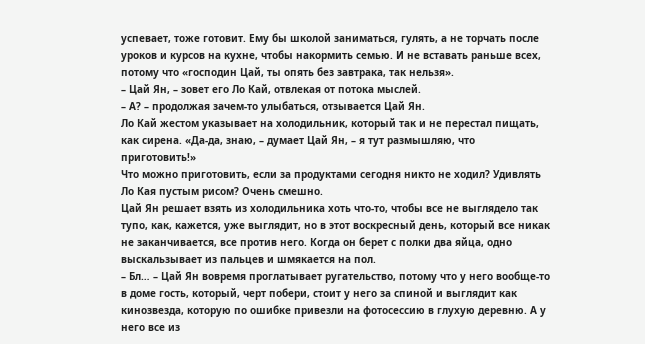успевает, тоже готовит. Ему бы школой заниматься, гулять, а не торчать после уроков и курсов на кухне, чтобы накормить семью. И не вставать раньше всех, потому что «господин Цай, ты опять без завтрака, так нельзя».
– Цай Ян, – зовет его Ло Кай, отвлекая от потока мыслей.
– А? – продолжая зачем-то улыбаться, отзывается Цай Ян.
Ло Кай жестом указывает на холодильник, который так и не перестал пищать, как сирена. «Да-да, знаю, – думает Цай Ян, – я тут размышляю, что приготовить!»
Что можно приготовить, если за продуктами сегодня никто не ходил? Удивлять Ло Кая пустым рисом? Очень смешно.
Цай Ян решает взять из холодильника хоть что-то, чтобы все не выглядело так тупо, как, кажется, уже выглядит, но в этот воскресный день, который все никак не заканчивается, все против него. Когда он берет с полки два яйца, одно выскальзывает из пальцев и шмякается на пол.
– Бл… – Цай Ян вовремя проглатывает ругательство, потому что у него вообще-то в доме гость, который, черт побери, стоит у него за спиной и выглядит как кинозвезда, которую по ошибке привезли на фотосессию в глухую деревню. А у него все из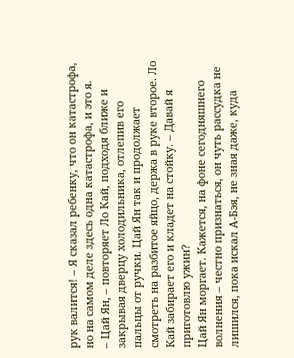рук валится! – Я сказал ребенку, что он катастрофа, но на самом деле здесь одна катастрофа, и это я.
– Цай Ян, – повторяет Ло Кай, подходя ближе и закрывая дверцу холодильника, отлепив его пальцы от ручки. Цай Ян так и продолжает смотреть на разбитое яйцо, держа в руке второе. Ло Кай забирает его и кладет на стойку. – Давай я приготовлю ужин?
Цай Ян моргает. Кажется, на фоне сегодняшнего волнения – честно признаться, он чуть рассудка не лишился, пока искал А-Бэя, не зная даже, куда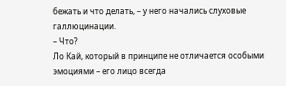бежать и что делать, – у него начались слуховые галлюцинации.
– Что?
Ло Кай, который в принципе не отличается особыми эмоциями – его лицо всегда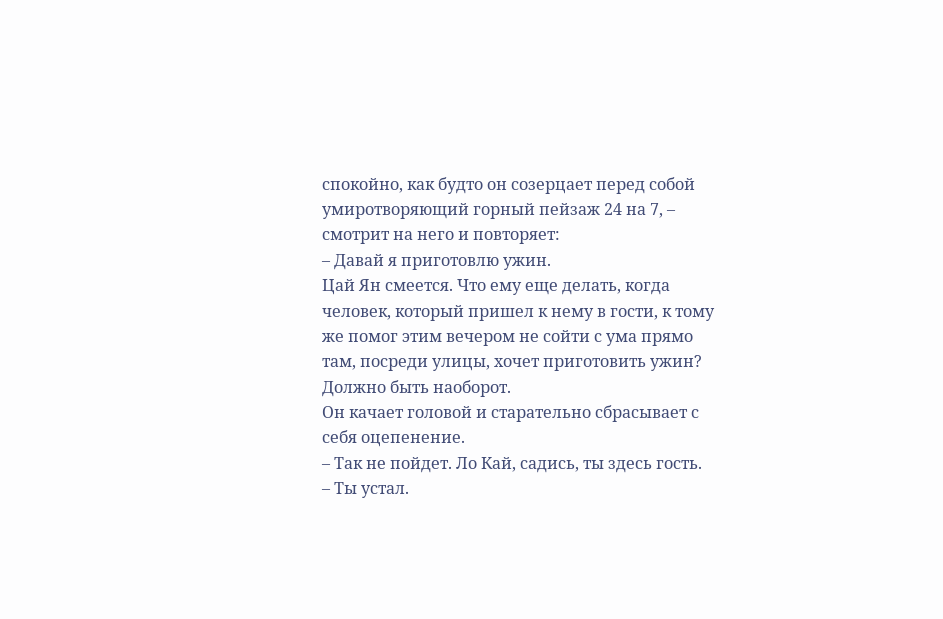спокойно, как будто он созерцает перед собой умиротворяющий горный пейзаж 24 на 7, – смотрит на него и повторяет:
– Давай я приготовлю ужин.
Цай Ян смеется. Что ему еще делать, когда человек, который пришел к нему в гости, к тому же помог этим вечером не сойти с ума прямо там, посреди улицы, хочет приготовить ужин? Должно быть наоборот.
Он качает головой и старательно сбрасывает с себя оцепенение.
– Так не пойдет. Ло Кай, садись, ты здесь гость.
– Ты устал.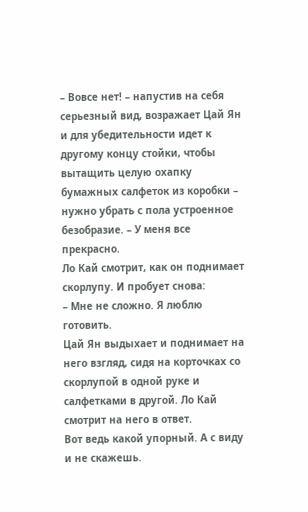– Вовсе нет! – напустив на себя серьезный вид, возражает Цай Ян и для убедительности идет к другому концу стойки, чтобы вытащить целую охапку бумажных салфеток из коробки – нужно убрать с пола устроенное безобразие. – У меня все прекрасно.
Ло Кай смотрит, как он поднимает скорлупу. И пробует снова:
– Мне не сложно. Я люблю готовить.
Цай Ян выдыхает и поднимает на него взгляд, сидя на корточках со скорлупой в одной руке и салфетками в другой. Ло Кай смотрит на него в ответ.
Вот ведь какой упорный. А с виду и не скажешь.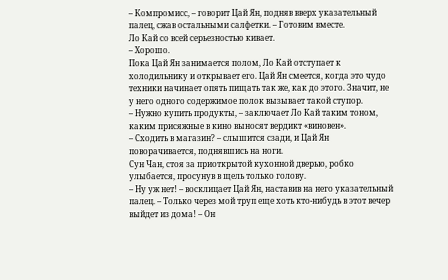– Компромисс, – говорит Цай Ян, подняв вверх указательный палец, сжав остальными салфетки. – Готовим вместе.
Ло Кай со всей серьезностью кивает.
– Хорошо.
Пока Цай Ян занимается полом, Ло Кай отступает к холодильнику и открывает его. Цай Ян смеется, когда это чудо техники начинает опять пищать так же, как до этого. Значит, не у него одного содержимое полок вызывает такой ступор.
– Нужно купить продукты, – заключает Ло Кай таким тоном, каким присяжные в кино выносят вердикт «виновен».
– Сходить в магазин? – слышится сзади, и Цай Ян поворачивается, поднявшись на ноги.
Сун Чан, стоя за приоткрытой кухонной дверью, робко улыбается, просунув в щель только голову.
– Ну уж нет! – восклицает Цай Ян, наставив на него указательный палец. – Только через мой труп еще хоть кто-нибудь в этот вечер выйдет из дома! – Он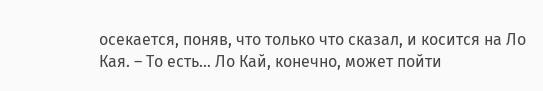осекается, поняв, что только что сказал, и косится на Ло Кая. – То есть… Ло Кай, конечно, может пойти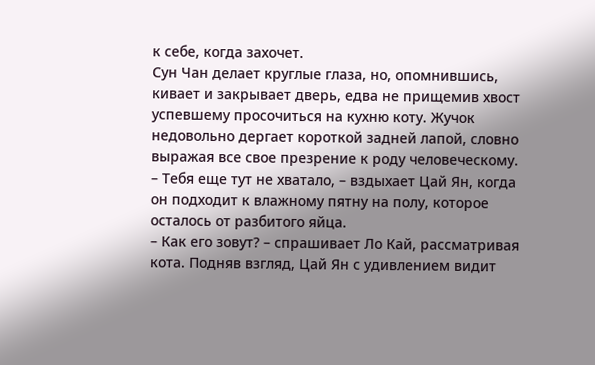к себе, когда захочет.
Сун Чан делает круглые глаза, но, опомнившись, кивает и закрывает дверь, едва не прищемив хвост успевшему просочиться на кухню коту. Жучок недовольно дергает короткой задней лапой, словно выражая все свое презрение к роду человеческому.
– Тебя еще тут не хватало, – вздыхает Цай Ян, когда он подходит к влажному пятну на полу, которое осталось от разбитого яйца.
– Как его зовут? – спрашивает Ло Кай, рассматривая кота. Подняв взгляд, Цай Ян с удивлением видит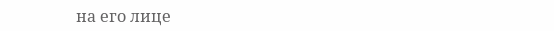на его лице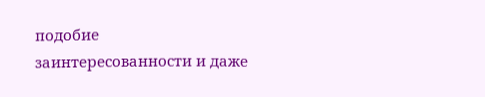подобие заинтересованности и даже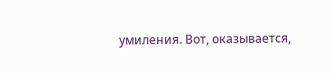умиления. Вот, оказывается,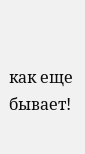как еще бывает!